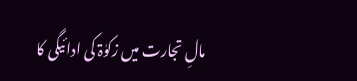مالِ تجارت میں زکوٰۃ کی ادائیگی کا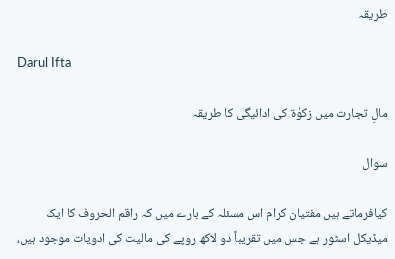طریقہ

Darul Ifta

مالِ تجارت میں زکوٰۃ کی ادائیگی کا طریقہ

سوال

کیافرماتے ہیں مفتیان کرام اس مسئلہ کے بارے میں کہ راقم الحروف کا ایک میڈیکل اسٹور ہے جس میں تقریباً دو لاکھ روپے کی مالیت کی ادویات موجود ہیں،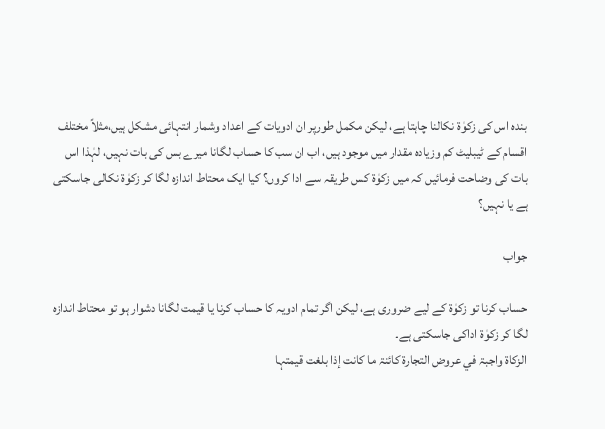بندہ اس کی زکوٰۃ نکالنا چاہتا ہے، لیکن مکمل طورپر ان ادویات کے اعداد وشمار انتہائی مشکل ہیں،مثلاً مختلف اقسام کے ٹیبلیٹ کم وزیادہ مقدار میں موجود ہیں، اب ان سب کا حساب لگانا میرے بس کی بات نہیں، لہٰذا اس بات کی وضاحت فرمائیں کہ میں زکوٰۃ کس طریقہ سے ادا کروں؟ کیا ایک محتاط اندازہ لگا کر زکوٰۃ نکالی جاسکتی ہے یا نہیں؟

جواب

حساب کرنا تو زکوٰۃ کے لیے ضروری ہے، لیکن اگر تمام ادویہ کا حساب کرنا یا قیمت لگانا دشوار ہو تو محتاط اندازہ لگا کر زکوٰۃ اداکی جاسکتی ہے۔
الزکاۃ واجبۃ في عروض التجارۃ کائنۃ ما کانت إذا بلغت قیمتہا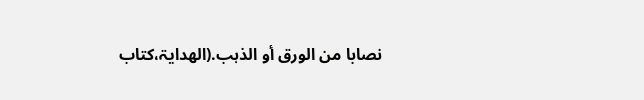نصابا من الورق أو الذہب.(الھدایۃ،کتاب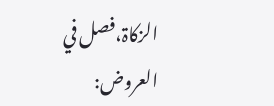الزکاۃ،فصل في العروض: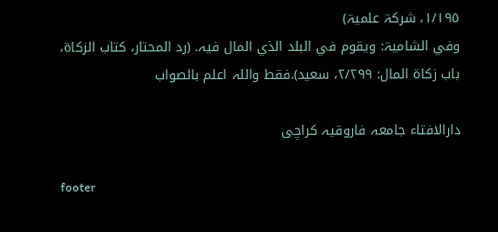١/١٩٥، شرکۃ علمیۃ)
وفي الشامیۃ: ویقوم في البلد الذي المال فیہ. (رد المحتار، کتاب الزکاۃ، باب زکاۃ المال: ٢/٢٩٩، سعید).فقط واللہ اعلم بالصواب

دارالافتاء جامعہ فاروقیہ کراچی

footer